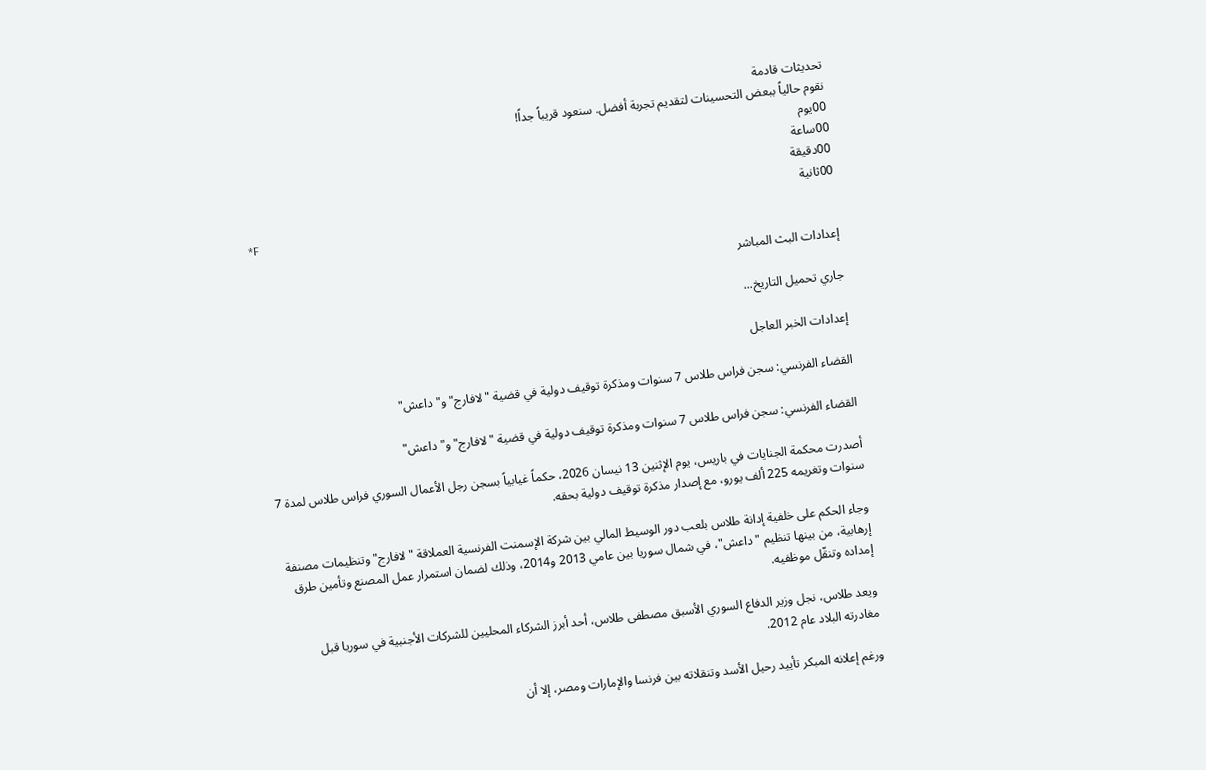تحديثات قادمة
نقوم حالياً ببعض التحسينات لتقديم تجربة أفضل. سنعود قريباً جداً!
00يوم
00ساعة
00دقيقة
00ثانية
*F

إعدادات البث المباشر

جاري تحميل التاريخ...

إعدادات الخبر العاجل

القضاء الفرنسي: سجن فراس طلاس 7 سنوات ومذكرة توقيف دولية في قضية "لافارج" و"داعش"

القضاء الفرنسي: سجن فراس طلاس 7 سنوات ومذكرة توقيف دولية في قضية "لافارج" و"داعش"

أصدرت محكمة الجنايات في باريس، يوم الإثنين 13 نيسان 2026، حكماً غيابياً بسجن رجل الأعمال السوري فراس طلاس لمدة 7 سنوات وتغريمه 225 ألف يورو، مع إصدار مذكرة توقيف دولية بحقه.

وجاء الحكم على خلفية إدانة طلاس بلعب دور الوسيط المالي بين شركة الإسمنت الفرنسية العملاقة "لافارج" وتنظيمات مصنفة إرهابية، من بينها تنظيم "داعش"، في شمال سوريا بين عامي 2013 و2014، وذلك لضمان استمرار عمل المصنع وتأمين طرق إمداده وتنقّل موظفيه.

ويعد طلاس، نجل وزير الدفاع السوري الأسبق مصطفى طلاس، أحد أبرز الشركاء المحليين للشركات الأجنبية في سوريا قبل مغادرته البلاد عام 2012.

ورغم إعلانه المبكر تأييد رحيل الأسد وتنقلاته بين فرنسا والإمارات ومصر، إلا أن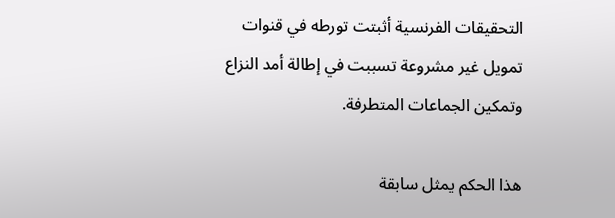التحقيقات الفرنسية أثبتت تورطه في قنوات تمويل غير مشروعة تسببت في إطالة أمد النزاع وتمكين الجماعات المتطرفة.

هذا الحكم يمثل سابقة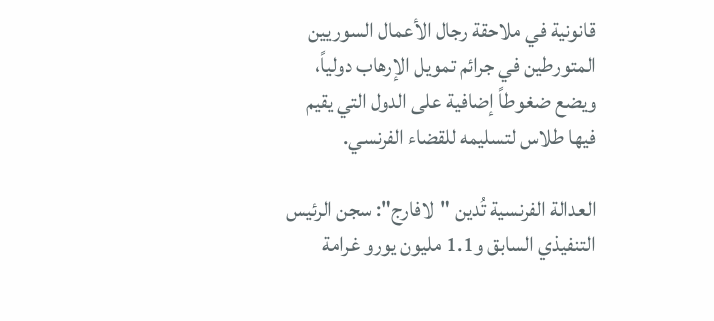قانونية في ملاحقة رجال الأعمال السوريين المتورطين في جرائم تمويل الإرهاب دولياً، ويضع ضغوطاً إضافية على الدول التي يقيم فيها طلاس لتسليمه للقضاء الفرنسي.

العدالة الفرنسية تُدين "لافارج": سجن الرئيس التنفيذي السابق و1.1 مليون يورو غرامة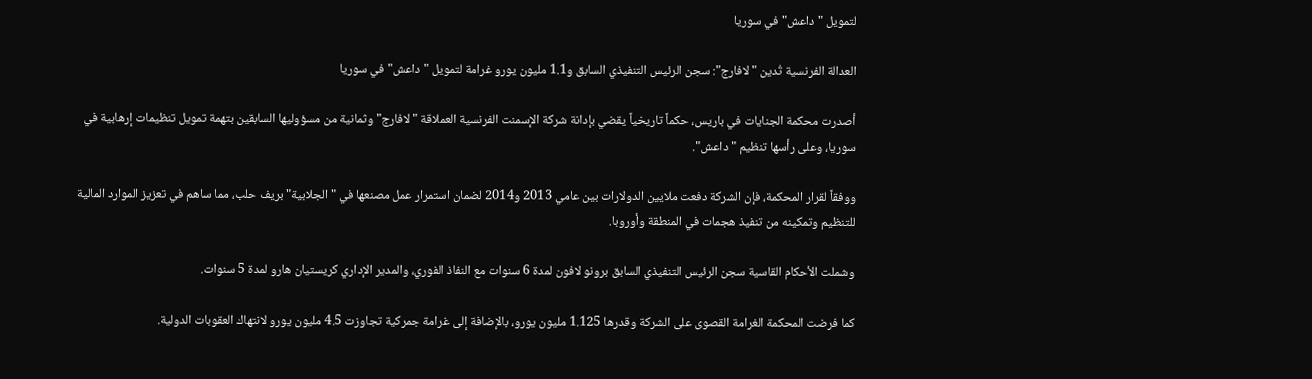لتمويل "داعش" في سوريا

العدالة الفرنسية تُدين "لافارج": سجن الرئيس التنفيذي السابق و1.1 مليون يورو غرامة لتمويل "داعش" في سوريا

أصدرت محكمة الجنايات في باريس، حكماً تاريخياً يقضي بإدانة شركة الإسمنت الفرنسية العملاقة "لافارج" وثمانية من مسؤوليها السابقين بتهمة تمويل تنظيمات إرهابية في سوريا، وعلى رأسها تنظيم "داعش".

ووفقاً لقرار المحكمة، فإن الشركة دفعت ملايين الدولارات بين عامي 2013 و2014 لضمان استمرار عمل مصنعها في "الجلابية" بريف حلب، مما ساهم في تعزيز الموارد المالية للتنظيم وتمكينه من تنفيذ هجمات في المنطقة وأوروبا.

وشملت الأحكام القاسية سجن الرئيس التنفيذي السابق برونو لافون لمدة 6 سنوات مع النفاذ الفوري، والمدير الإداري كريستيان هارو لمدة 5 سنوات.

كما فرضت المحكمة الغرامة القصوى على الشركة وقدرها 1.125 مليون يورو، بالإضافة إلى غرامة جمركية تجاوزت 4.5 مليون يورو لانتهاك العقوبات الدولية.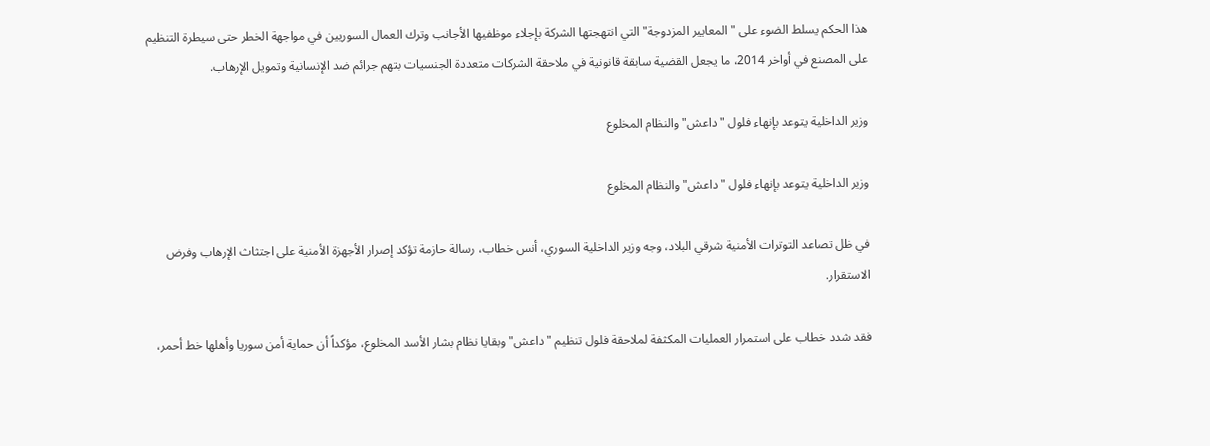هذا الحكم يسلط الضوء على "المعايير المزدوجة" التي انتهجتها الشركة بإجلاء موظفيها الأجانب وترك العمال السوريين في مواجهة الخطر حتى سيطرة التنظيم على المصنع في أواخر 2014، ما يجعل القضية سابقة قانونية في ملاحقة الشركات متعددة الجنسيات بتهم جرائم ضد الإنسانية وتمويل الإرهاب.

وزير الداخلية يتوعد بإنهاء فلول "داعش" والنظام المخلوع

وزير الداخلية يتوعد بإنهاء فلول "داعش" والنظام المخلوع

في ظل تصاعد التوترات الأمنية شرقي البلاد، وجه وزير الداخلية السوري، أنس خطاب، رسالة حازمة تؤكد إصرار الأجهزة الأمنية على اجتثاث الإرهاب وفرض الاستقرار.

فقد شدد خطاب على استمرار العمليات المكثفة لملاحقة فلول تنظيم "داعش" وبقايا نظام بشار الأسد المخلوع، مؤكداً أن حماية أمن سوريا وأهلها خط أحمر،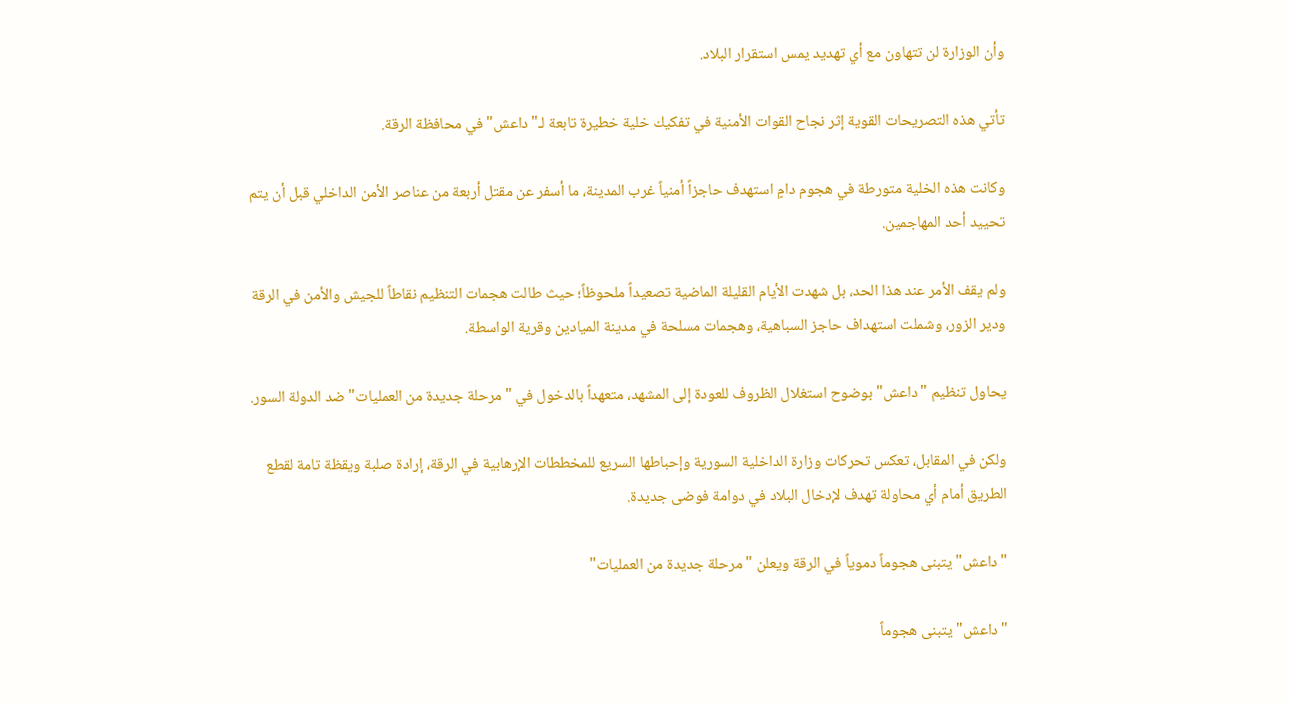وأن الوزارة لن تتهاون مع أي تهديد يمس استقرار البلاد.

تأتي هذه التصريحات القوية إثر نجاح القوات الأمنية في تفكيك خلية خطيرة تابعة لـ"داعش" في محافظة الرقة.

وكانت هذه الخلية متورطة في هجوم دامٍ استهدف حاجزاً أمنياً غرب المدينة، ما أسفر عن مقتل أربعة من عناصر الأمن الداخلي قبل أن يتم تحييد أحد المهاجمين.

ولم يقف الأمر عند هذا الحد، بل شهدت الأيام القليلة الماضية تصعيداً ملحوظاً؛ حيث طالت هجمات التنظيم نقاطاً للجيش والأمن في الرقة ودير الزور، وشملت استهداف حاجز السباهية، وهجمات مسلحة في مدينة الميادين وقرية الواسطة.

يحاول تنظيم "داعش" بوضوح استغلال الظروف للعودة إلى المشهد، متعهداً بالدخول في "مرحلة جديدة من العمليات" ضد الدولة السور.

ولكن في المقابل، تعكس تحركات وزارة الداخلية السورية وإحباطها السريع للمخططات الإرهابية في الرقة، إرادة صلبة ويقظة تامة لقطع الطريق أمام أي محاولة تهدف لإدخال البلاد في دوامة فوضى جديدة.

"داعش" يتبنى هجوماً دموياً في الرقة ويعلن "مرحلة جديدة من العمليات"

"داعش" يتبنى هجوماً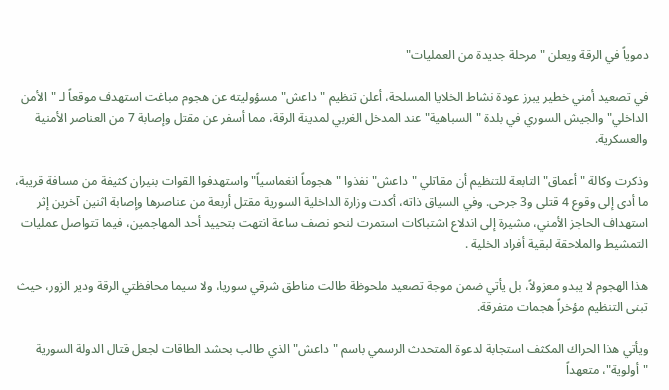دموياً في الرقة ويعلن "مرحلة جديدة من العمليات"

في تصعيد أمني خطير يبرز عودة نشاط الخلايا المسلحة، أعلن تنظيم "داعش" مسؤوليته عن هجوم مباغت استهدف موقعاً لـ "الأمن الداخلي" والجيش السوري في بلدة "السباهية" عند المدخل الغربي لمدينة الرقة، مما أسفر عن مقتل وإصابة 7 من العناصر الأمنية والعسكرية.

وذكرت وكالة "أعماق" التابعة للتنظيم أن مقاتلي "داعش" نفذوا "هجوماً انغماسياً" واستهدفوا القوات بنيران كثيفة من مسافة قريبة، ما أدى إلى وقوع 4 قتلى و3 جرحى. وفي السياق ذاته، أكدت وزارة الداخلية السورية مقتل أربعة من عناصرها وإصابة اثنين آخرين إثر استهداف الحاجز الأمني، مشيرة إلى اندلاع اشتباكات استمرت لنحو نصف ساعة انتهت بتحييد أحد المهاجمين، فيما تتواصل عمليات التمشيط والملاحقة لبقية أفراد الخلية .

هذا الهجوم لا يبدو معزولاً، بل يأتي ضمن موجة تصعيد ملحوظة طالت مناطق شرقي سوريا، ولا سيما محافظتي الرقة ودير الزور، حيث تبنى التنظيم مؤخراً هجمات متفرقة.

ويأتي هذا الحراك المكثف استجابة لدعوة المتحدث الرسمي باسم "داعش" الذي طالب بحشد الطاقات لجعل قتال الدولة السورية "أولوية"، متعهداً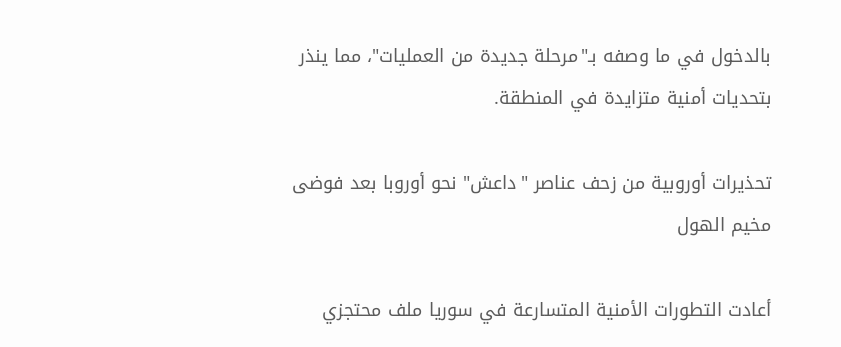بالدخول في ما وصفه بـ"مرحلة جديدة من العمليات"، مما ينذر بتحديات أمنية متزايدة في المنطقة.

تحذيرات أوروبية من زحف عناصر "داعش" نحو أوروبا بعد فوضى مخيم الهول

أعادت التطورات الأمنية المتسارعة في سوريا ملف محتجزي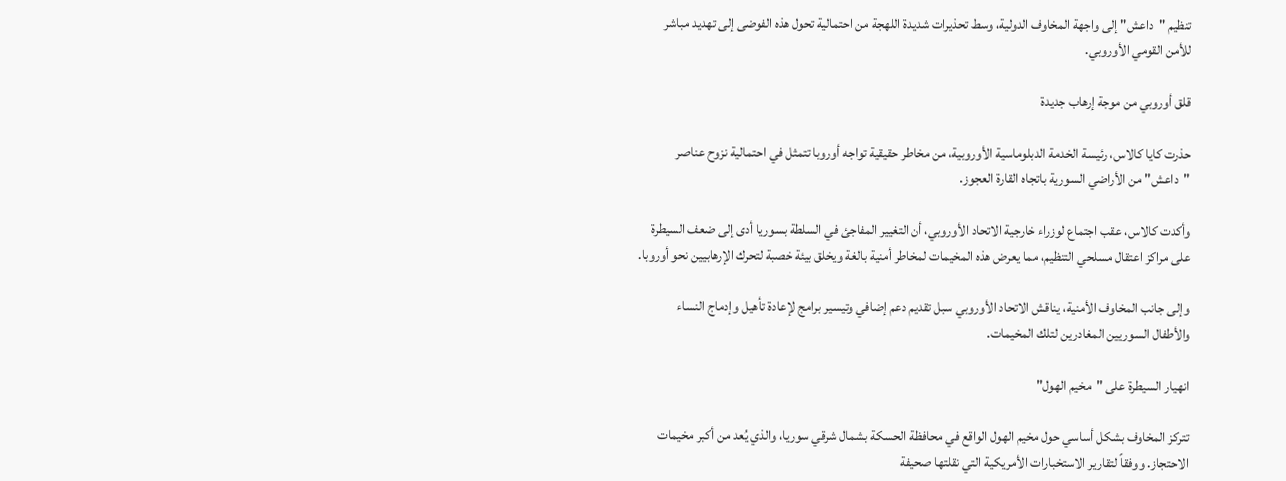تنظيم "داعش" إلى واجهة المخاوف الدولية، وسط تحذيرات شديدة اللهجة من احتمالية تحول هذه الفوضى إلى تهديد مباشر للأمن القومي الأوروبي.

قلق أوروبي من موجة إرهاب جديدة

حذرت كايا كالاس، رئيسة الخدمة الدبلوماسية الأوروبية، من مخاطر حقيقية تواجه أوروبا تتمثل في احتمالية نزوح عناصر "داعش" من الأراضي السورية باتجاه القارة العجوز.

وأكدت كالاس، عقب اجتماع لوزراء خارجية الاتحاد الأوروبي، أن التغيير المفاجئ في السلطة بسوريا أدى إلى ضعف السيطرة على مراكز اعتقال مسلحي التنظيم، مما يعرض هذه المخيمات لمخاطر أمنية بالغة ويخلق بيئة خصبة لتحرك الإرهابيين نحو أوروبا.

وإلى جانب المخاوف الأمنية، يناقش الاتحاد الأوروبي سبل تقديم دعم إضافي وتيسير برامج لإعادة تأهيل وإدماج النساء والأطفال السوريين المغادرين لتلك المخيمات.

انهيار السيطرة على "مخيم الهول"

تتركز المخاوف بشكل أساسي حول مخيم الهول الواقع في محافظة الحسكة بشمال شرقي سوريا، والذي يُعد من أكبر مخيمات الاحتجاز. ووفقاً لتقارير الاستخبارات الأمريكية التي نقلتها صحيفة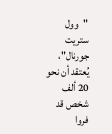"وول ستريت جورنال"، يُعتقد أن نحو 20 ألف شخص قد فروا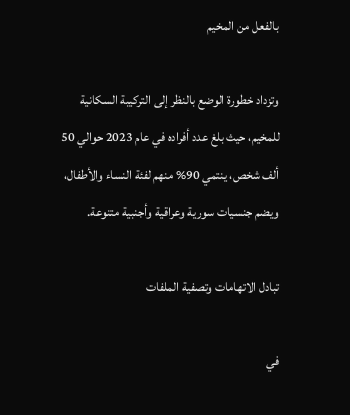بالفعل من المخيم

وتزداد خطورة الوضع بالنظر إلى التركيبة السكانية للمخيم، حيث بلغ عدد أفراده في عام 2023 حوالي 50 ألف شخص، ينتمي 90% منهم لفئة النساء والأطفال، ويضم جنسيات سورية وعراقية وأجنبية متنوعة.

تبادل الاتهامات وتصفية الملفات

في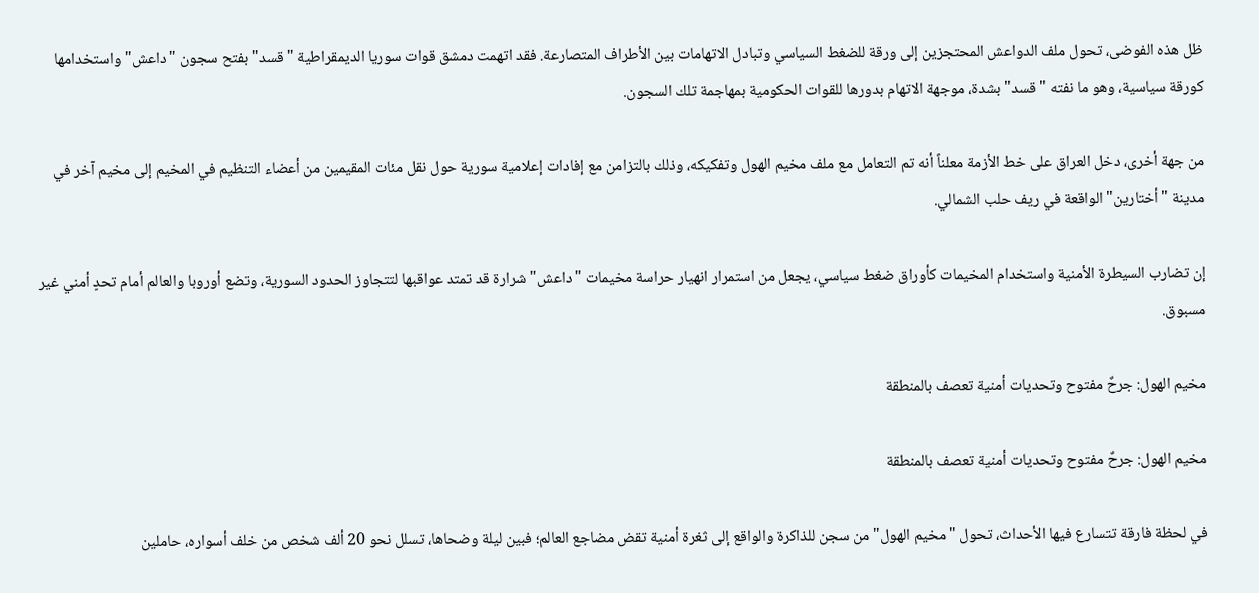ظل هذه الفوضى، تحول ملف الدواعش المحتجزين إلى ورقة للضغط السياسي وتبادل الاتهامات بين الأطراف المتصارعة. فقد اتهمت دمشق قوات سوريا الديمقراطية "قسد" بفتح سجون "داعش" واستخدامها كورقة سياسية، وهو ما نفته "قسد" بشدة، موجهة الاتهام بدورها للقوات الحكومية بمهاجمة تلك السجون.

من جهة أخرى، دخل العراق على خط الأزمة معلناً أنه تم التعامل مع ملف مخيم الهول وتفكيكه، وذلك بالتزامن مع إفادات إعلامية سورية حول نقل مئات المقيمين من أعضاء التنظيم في المخيم إلى مخيم آخر في مدينة "أختارين" الواقعة في ريف حلب الشمالي.

إن تضارب السيطرة الأمنية واستخدام المخيمات كأوراق ضغط سياسي، يجعل من استمرار انهيار حراسة مخيمات "داعش" شرارة قد تمتد عواقبها لتتجاوز الحدود السورية، وتضع أوروبا والعالم أمام تحدٍ أمني غير مسبوق.

مخيم الهول: جرحٌ مفتوح وتحديات أمنية تعصف بالمنطقة

مخيم الهول: جرحٌ مفتوح وتحديات أمنية تعصف بالمنطقة

في لحظة فارقة تتسارع فيها الأحداث، تحول "مخيم الهول" من سجن للذاكرة والواقع إلى ثغرة أمنية تقض مضاجع العالم؛ فبين ليلة وضحاها، تسلل نحو 20 ألف شخص من خلف أسواره، حاملين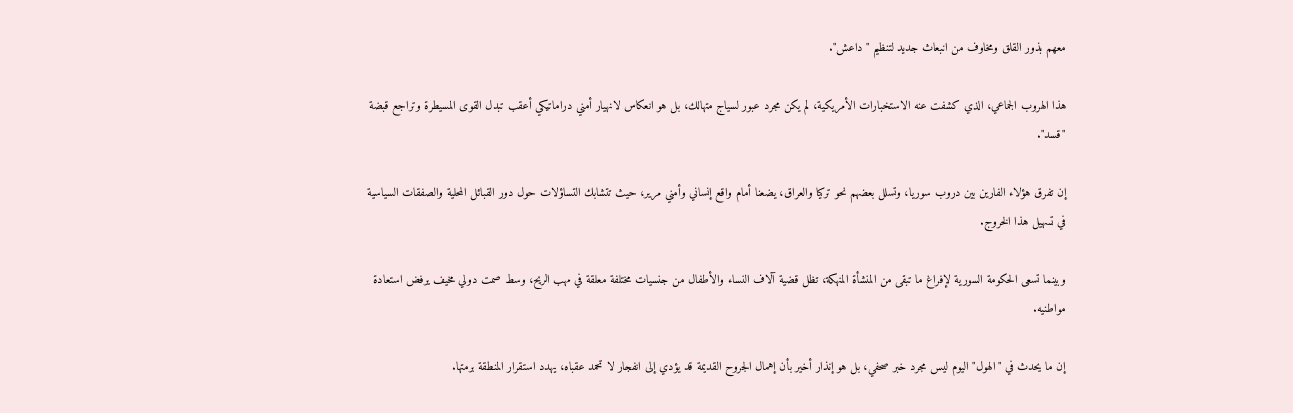معهم بذور القلق ومخاوف من انبعاث جديد لتنظيم "داعش".

هذا الهروب الجماعي، الذي كشفت عنه الاستخبارات الأمريكية، لم يكن مجرد عبور لسياج متهالك، بل هو انعكاس لانهيار أمني دراماتيكي أعقب تبدل القوى المسيطرة وتراجع قبضة "قسد".

إن تفرق هؤلاء الفارين بين دروب سوريا، وتسلل بعضهم نحو تركيا والعراق، يضعنا أمام واقع إنساني وأمني مرير، حيث تتشابك التساؤلات حول دور القبائل المحلية والصفقات السياسية في تسهيل هذا الخروج.

وبينما تسعى الحكومة السورية لإفراغ ما تبقى من المنشأة المنهكة، تظل قضية آلاف النساء والأطفال من جنسيات مختلفة معلقة في مهب الريح، وسط صمت دولي مخيف يرفض استعادة مواطنيه.

إن ما يحدث في "الهول" اليوم ليس مجرد خبر صحفي، بل هو إنذار أخير بأن إهمال الجروح القديمة قد يؤدي إلى انفجار لا تحمد عقباه، يهدد استقرار المنطقة برمتها.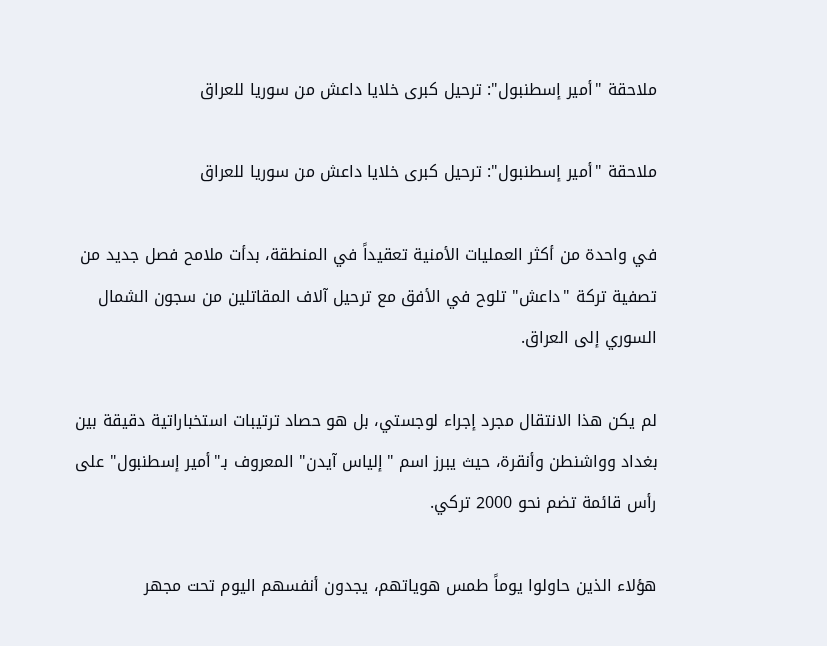ملاحقة "أمير إسطنبول": ترحيل كبرى خلايا داعش من سوريا للعراق

ملاحقة "أمير إسطنبول": ترحيل كبرى خلايا داعش من سوريا للعراق

في واحدة من أكثر العمليات الأمنية تعقيداً في المنطقة، بدأت ملامح فصل جديد من تصفية تركة "داعش" تلوح في الأفق مع ترحيل آلاف المقاتلين من سجون الشمال السوري إلى العراق.

لم يكن هذا الانتقال مجرد إجراء لوجستي، بل هو حصاد ترتيبات استخباراتية دقيقة بين بغداد وواشنطن وأنقرة، حيث يبرز اسم "إلياس آيدن" المعروف بـ"أمير إسطنبول" على رأس قائمة تضم نحو 2000 تركي.

هؤلاء الذين حاولوا يوماً طمس هوياتهم، يجدون أنفسهم اليوم تحت مجهر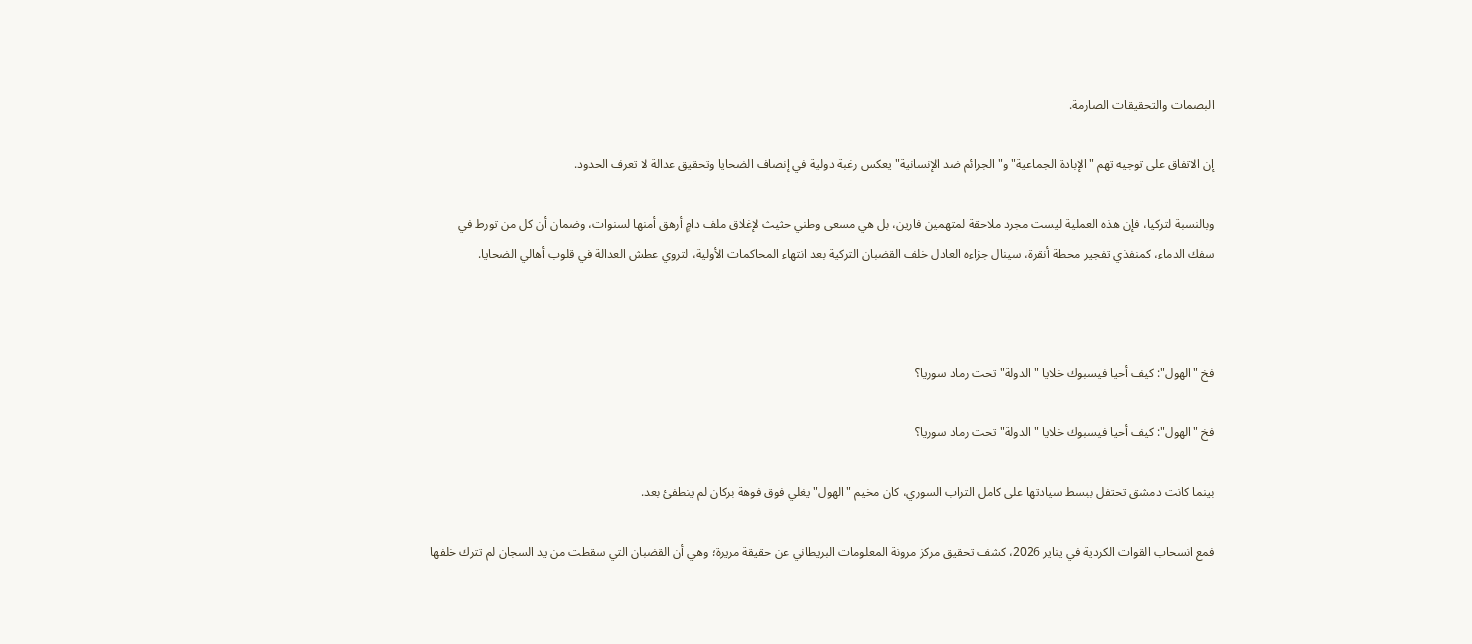البصمات والتحقيقات الصارمة.

إن الاتفاق على توجيه تهم "الإبادة الجماعية" و"الجرائم ضد الإنسانية" يعكس رغبة دولية في إنصاف الضحايا وتحقيق عدالة لا تعرف الحدود.

وبالنسبة لتركيا، فإن هذه العملية ليست مجرد ملاحقة لمتهمين فارين، بل هي مسعى وطني حثيث لإغلاق ملف دامٍ أرهق أمنها لسنوات، وضمان أن كل من تورط في سفك الدماء، كمنفذي تفجير محطة أنقرة، سينال جزاءه العادل خلف القضبان التركية بعد انتهاء المحاكمات الأولية، لتروي عطش العدالة في قلوب أهالي الضحايا.



فخ "الهول": كيف أحيا فيسبوك خلايا "الدولة" تحت رماد سوريا؟

فخ "الهول": كيف أحيا فيسبوك خلايا "الدولة" تحت رماد سوريا؟

بينما كانت دمشق تحتفل ببسط سيادتها على كامل التراب السوري، كان مخيم "الهول" يغلي فوق فوهة بركان لم ينطفئ بعد.

فمع انسحاب القوات الكردية في يناير 2026، كشف تحقيق مركز مرونة المعلومات البريطاني عن حقيقة مريرة؛ وهي أن القضبان التي سقطت من يد السجان لم تترك خلفها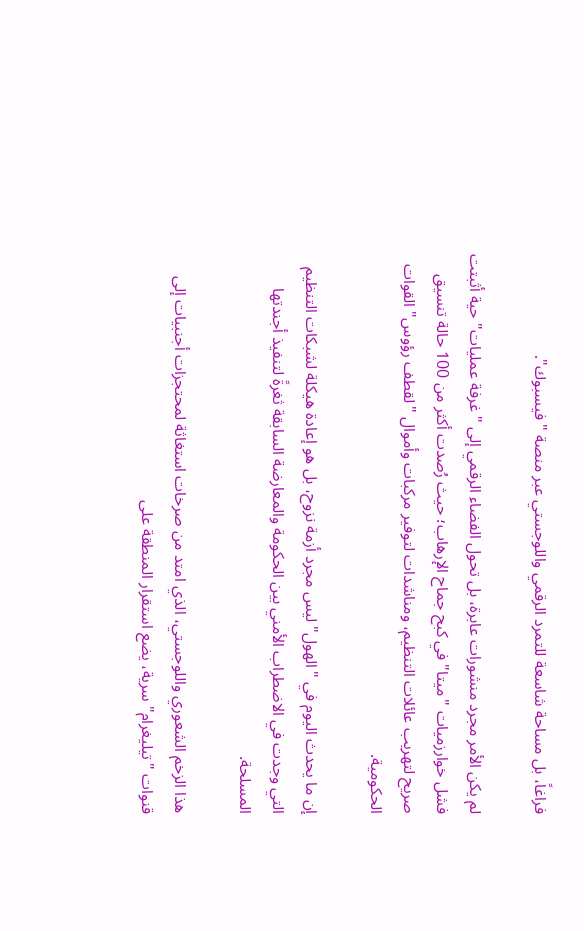فراغاً، بل مساحة شاسعة للتمرد الرقمي واللوجستي عبر منصة "فيسبوك".

لم يكن الأمر مجرد منشورات عابرة، بل تحول الفضاء الرقمي إلى "غرفة عمليات" حية أثبتت فشل خوارزميات "ميتا" في كبح جماح الإرهاب؛ حيث رُصدت أكثر من 100 حالة تنسيق صريح لتهريب عائلات التنظيم، ومناشدات لتوفير مركبات وأموال "لقطف رؤوس" القوات الحكومية.

إن ما يحدث اليوم في "الهول" ليس مجرد أزمة نزوح، بل هو إعادة هيكلة لشبكات التنظيم التي وجدت في الاضطراب الأمني بين الحكومة والمعارضة السابقة ثغرةً لتنفيذ أجندتها المسلحة.

هذا الزخم الشعوري واللوجستي، الذي امتد من صرخات استغاثة لمحتجزات أجنبيات إلى قنوات "تيليغرام" سرية، يضع استقرار المنطقة على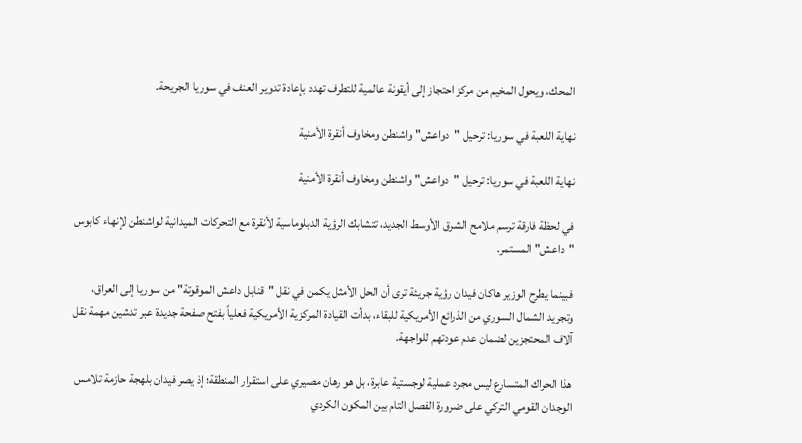المحك، ويحول المخيم من مركز احتجاز إلى أيقونة عالمية للتطرف تهدد بإعادة تدوير العنف في سوريا الجريحة.

نهاية اللعبة في سوريا: ترحيل "دواعش" واشنطن ومخاوف أنقرة الأمنية

نهاية اللعبة في سوريا: ترحيل "دواعش" واشنطن ومخاوف أنقرة الأمنية

في لحظة فارقة ترسم ملامح الشرق الأوسط الجديد، تتشابك الرؤية الدبلوماسية لأنقرة مع التحركات الميدانية لواشنطن لإنهاء كابوس "داعش" المستمر.

فبينما يطرح الوزير هاكان فيدان رؤية جريئة ترى أن الحل الأمثل يكمن في نقل "قنابل داعش الموقوتة" من سوريا إلى العراق، وتجريد الشمال السوري من الذرائع الأمريكية للبقاء، بدأت القيادة المركزية الأمريكية فعلياً بفتح صفحة جديدة عبر تدشين مهمة نقل آلاف المحتجزين لضمان عدم عودتهم للواجهة.

هذا الحراك المتسارع ليس مجرد عملية لوجستية عابرة، بل هو رهان مصيري على استقرار المنطقة؛ إذ يصر فيدان بلهجة حازمة تلامس الوجدان القومي التركي على ضرورة الفصل التام بين المكون الكردي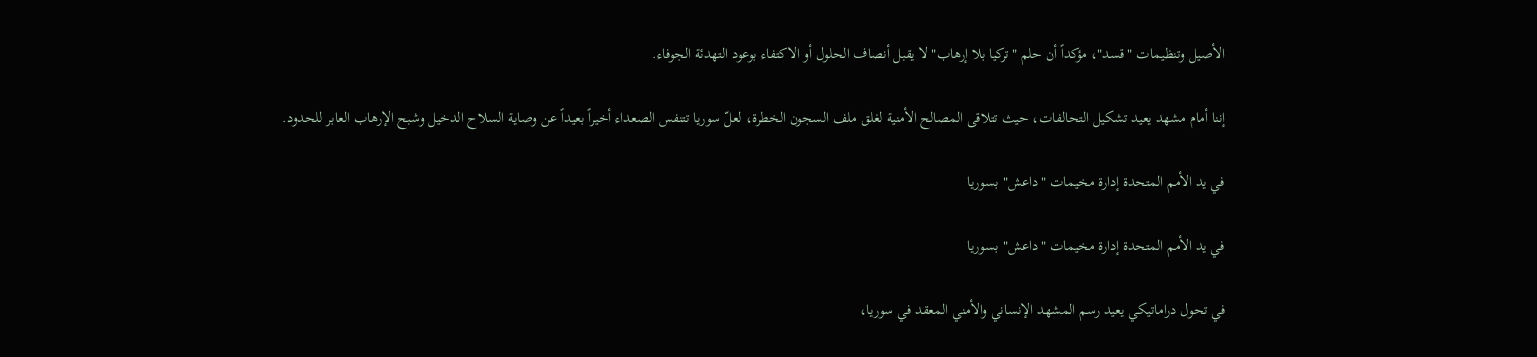الأصيل وتنظيمات "قسد"، مؤكداً أن حلم "تركيا بلا إرهاب" لا يقبل أنصاف الحلول أو الاكتفاء بوعود التهدئة الجوفاء.

إننا أمام مشهد يعيد تشكيل التحالفات، حيث تتلاقى المصالح الأمنية لغلق ملف السجون الخطرة، لعلّ سوريا تتنفس الصعداء أخيراً بعيداً عن وصاية السلاح الدخيل وشبح الإرهاب العابر للحدود.

في يد الأمم المتحدة إدارة مخيمات "داعش" بسوريا

في يد الأمم المتحدة إدارة مخيمات "داعش" بسوريا

في تحول دراماتيكي يعيد رسم المشهد الإنساني والأمني المعقد في سوريا،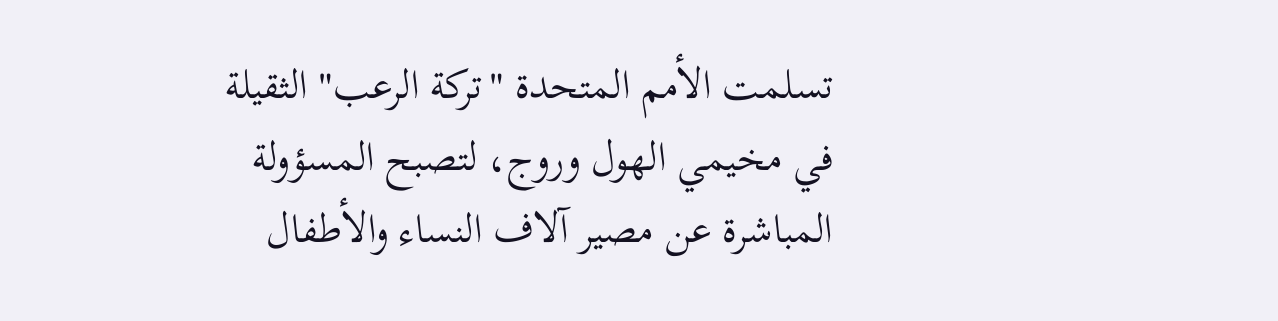تسلمت الأمم المتحدة "تركة الرعب" الثقيلة في مخيمي الهول وروج، لتصبح المسؤولة المباشرة عن مصير آلاف النساء والأطفال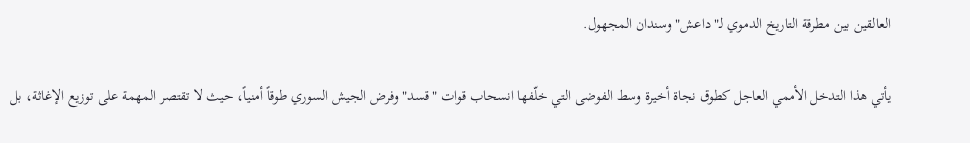العالقين بين مطرقة التاريخ الدموي لـ"داعش" وسندان المجهول.

يأتي هذا التدخل الأممي العاجل كطوق نجاة أخيرة وسط الفوضى التي خلّفها انسحاب قوات "قسد" وفرض الجيش السوري طوقاً أمنياً، حيث لا تقتصر المهمة على توزيع الإغاثة، بل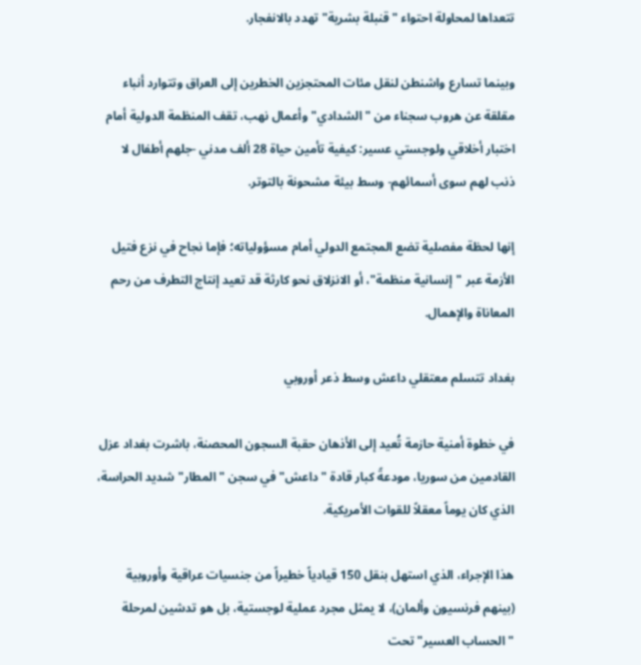تتعداها لمحاولة احتواء "قنبلة بشرية" تهدد بالانفجار.

وبينما تسارع واشنطن لنقل مئات المحتجزين الخطرين إلى العراق وتتوارد أنباء مقلقة عن هروب سجناء من "الشدادي" وأعمال نهب، تقف المنظمة الدولية أمام اختبار أخلاقي ولوجستي عسير: كيفية تأمين حياة 28 ألف مدني -جلهم أطفال لا ذنب لهم سوى أسمائهم- وسط بيئة مشحونة بالتوتر.

إنها لحظة مفصلية تضع المجتمع الدولي أمام مسؤولياته؛ فإما نجاح في نزع فتيل الأزمة عبر "إنسانية منظمة"، أو الانزلاق نحو كارثة قد تعيد إنتاج التطرف من رحم المعاناة والإهمال.

بغداد تتسلم معتقلي داعش وسط ذعر أوروبي

في خطوة أمنية حازمة تُعيد إلى الأذهان حقبة السجون المحصنة، باشرت بغداد عزل القادمين من سوريا، مودعةً كبار قادة "داعش" في سجن "المطار" شديد الحراسة، الذي كان يوماً معقلاً للقوات الأمريكية.

هذا الإجراء، الذي استهل بنقل 150 قيادياً خطيراً من جنسيات عراقية وأوروبية (بينهم فرنسيون وألمان)، لا يمثل مجرد عملية لوجستية، بل هو تدشين لمرحلة "الحساب العسير" تحت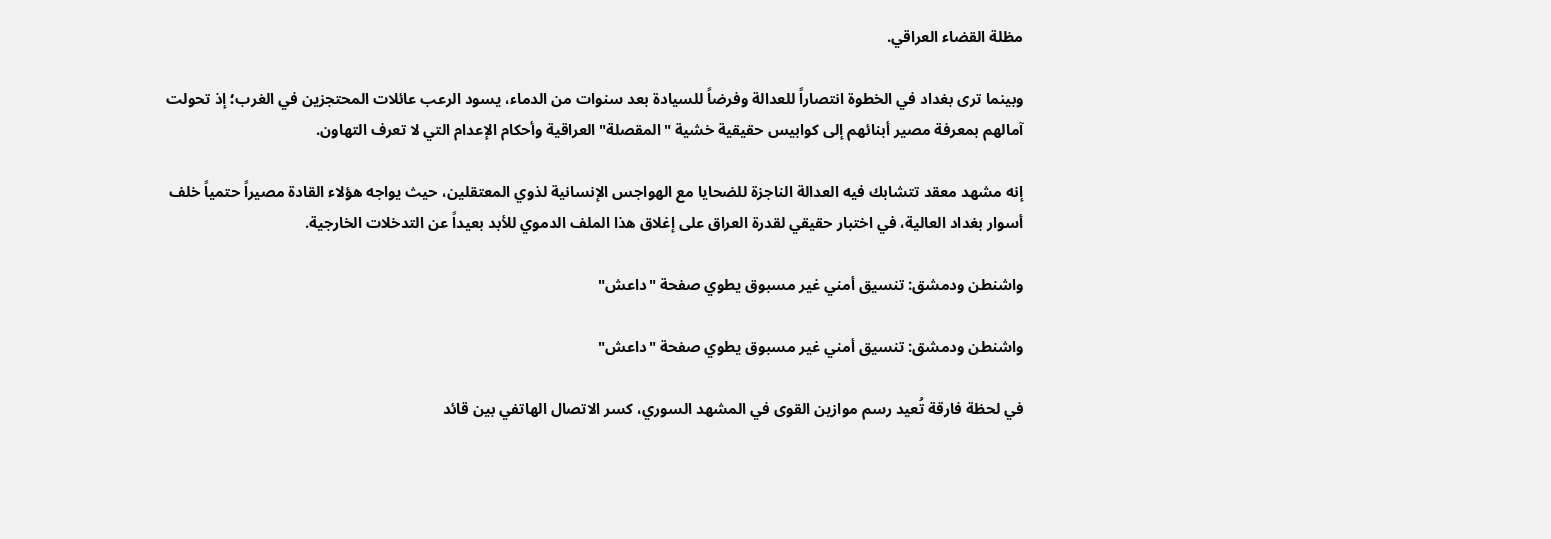مظلة القضاء العراقي.

وبينما ترى بغداد في الخطوة انتصاراً للعدالة وفرضاً للسيادة بعد سنوات من الدماء، يسود الرعب عائلات المحتجزين في الغرب؛ إذ تحولت آمالهم بمعرفة مصير أبنائهم إلى كوابيس حقيقية خشية "المقصلة" العراقية وأحكام الإعدام التي لا تعرف التهاون.

إنه مشهد معقد تتشابك فيه العدالة الناجزة للضحايا مع الهواجس الإنسانية لذوي المعتقلين، حيث يواجه هؤلاء القادة مصيراً حتمياً خلف أسوار بغداد العالية، في اختبار حقيقي لقدرة العراق على إغلاق هذا الملف الدموي للأبد بعيداً عن التدخلات الخارجية.

واشنطن ودمشق: تنسيق أمني غير مسبوق يطوي صفحة "داعش"

واشنطن ودمشق: تنسيق أمني غير مسبوق يطوي صفحة "داعش"

في لحظة فارقة تُعيد رسم موازين القوى في المشهد السوري، كسر الاتصال الهاتفي بين قائد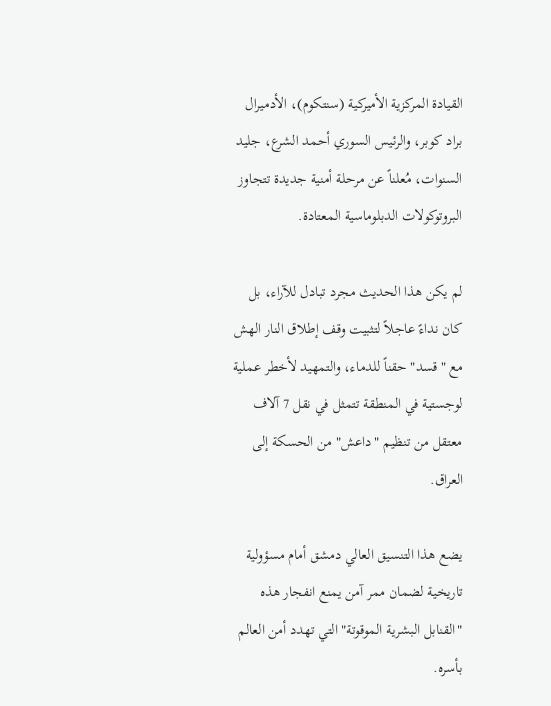القيادة المركزية الأميركية (سنتكوم)، الأدميرال براد كوبر، والرئيس السوري أحمد الشرع، جليد السنوات، مُعلناً عن مرحلة أمنية جديدة تتجاوز البروتوكولات الدبلوماسية المعتادة.

لم يكن هذا الحديث مجرد تبادل للآراء، بل كان نداءً عاجلاً لتثبيت وقف إطلاق النار الهش مع "قسد" حقناً للدماء، والتمهيد لأخطر عملية لوجستية في المنطقة تتمثل في نقل 7 آلاف معتقل من تنظيم "داعش" من الحسكة إلى العراق.

يضع هذا التنسيق العالي دمشق أمام مسؤولية تاريخية لضمان ممر آمن يمنع انفجار هذه "القنابل البشرية الموقوتة" التي تهدد أمن العالم بأسره.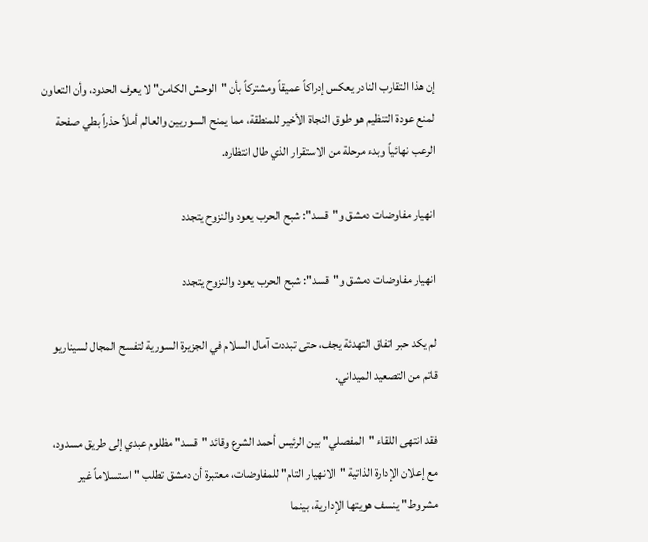إن هذا التقارب النادر يعكس إدراكاً عميقاً ومشتركاً بأن "الوحش الكامن" لا يعرف الحدود، وأن التعاون لمنع عودة التنظيم هو طوق النجاة الأخير للمنطقة، مما يمنح السوريين والعالم أملاً حذراً بطي صفحة الرعب نهائياً وبدء مرحلة من الاستقرار الذي طال انتظاره.

انهيار مفاوضات دمشق و"قسد": شبح الحرب يعود والنزوح يتجدد

انهيار مفاوضات دمشق و"قسد": شبح الحرب يعود والنزوح يتجدد

لم يكد حبر اتفاق التهدئة يجف، حتى تبددت آمال السلام في الجزيرة السورية لتفسح المجال لسيناريو قاتم من التصعيد الميداني.

فقد انتهى اللقاء "المفصلي" بين الرئيس أحمد الشرع وقائد "قسد" مظلوم عبدي إلى طريق مسدود، مع إعلان الإدارة الذاتية "الانهيار التام" للمفاوضات، معتبرة أن دمشق تطلب "استسلاماً غير مشروط" ينسف هويتها الإدارية، بينما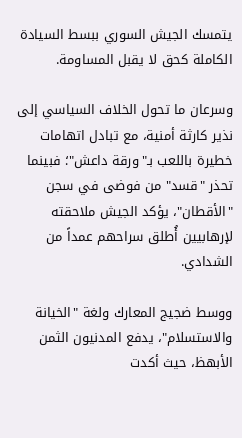يتمسك الجيش السوري ببسط السيادة الكاملة كحق لا يقبل المساومة.

وسرعان ما تحول الخلاف السياسي إلى نذير كارثة أمنية، مع تبادل اتهامات خطيرة باللعب بـ"ورقة داعش"؛ فبينما تحذر "قسد" من فوضى في سجن "الأقطان"، يؤكد الجيش ملاحقته لإرهابيين أُطلق سراحهم عمداً من الشدادي.

ووسط ضجيج المعارك ولغة "الخيانة والاستسلام"، يدفع المدنيون الثمن الأبهظ، حيث أكدت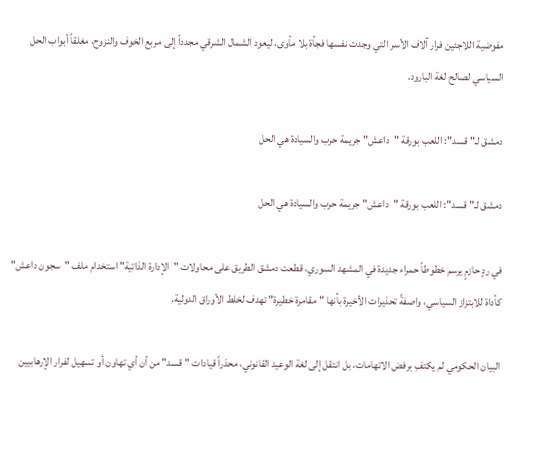مفوضية اللاجئين فرار آلاف الأسر التي وجدت نفسها فجأة بلا مأوى، ليعود الشمال الشرقي مجدداً إلى مربع الخوف والنزوح، مغلقاً أبواب الحل السياسي لصالح لغة البارود.

دمشق لـ"قسد": اللعب بورقة "داعش" جريمة حرب والسيادة هي الحل

دمشق لـ"قسد": اللعب بورقة "داعش" جريمة حرب والسيادة هي الحل

في ردٍ حازمٍ يرسم خطوطاً حمراء جديدة في المشهد السوري، قطعت دمشق الطريق على محاولات "الإدارة الذاتية" استخدام ملف "سجون داعش" كأداة للابتزاز السياسي، واصفةً تحذيرات الأخيرة بأنها "مقامرة خطيرة" تهدف لخلط الأوراق الدولية.

البيان الحكومي لم يكتفِ برفض الاتهامات، بل انتقل إلى لغة الوعيد القانوني، محذراً قيادات "قسد" من أن أي تهاون أو تسهيل لفرار الإرهابيين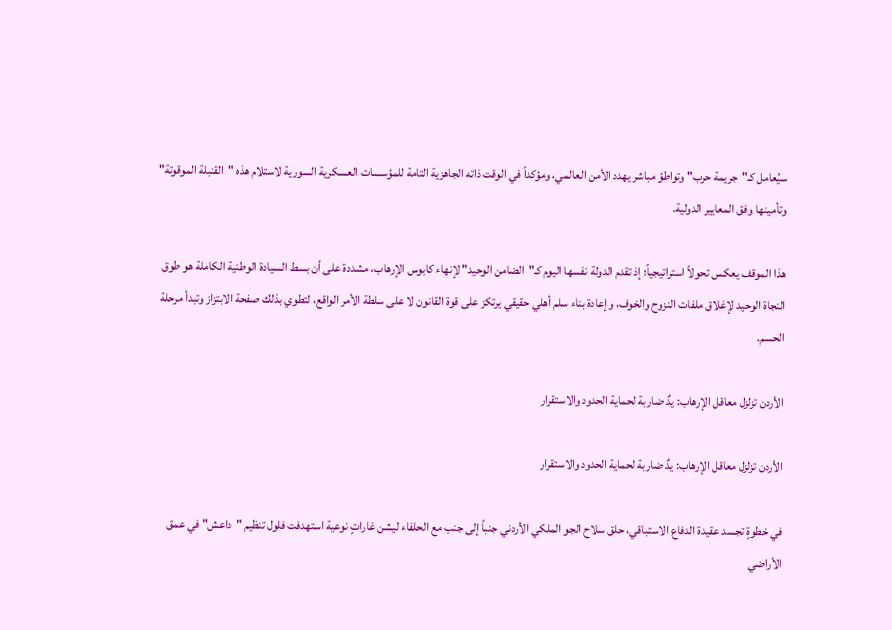سيُعامل كـ"جريمة حرب" وتواطؤ مباشر يهدد الأمن العالمي، ومؤكداً في الوقت ذاته الجاهزية التامة للمؤسسات العسكرية السورية لاستلام هذه "القنبلة الموقوتة" وتأمينها وفق المعايير الدولية.

هذا الموقف يعكس تحولاً استراتيجياً؛ إذ تقدم الدولة نفسها اليوم كـ"الضامن الوحيد" لإنهاء كابوس الإرهاب، مشددة على أن بسط السيادة الوطنية الكاملة هو طوق النجاة الوحيد لإغلاق ملفات النزوح والخوف، وإعادة بناء سلم أهلي حقيقي يرتكز على قوة القانون لا على سلطة الأمر الواقع، لتطوي بذلك صفحة الابتزاز وتبدأ مرحلة الحسم.

الأردن تزلزل معاقل الإرهاب: يدٌ ضاربة لحماية الحدود والاستقرار

الأردن تزلزل معاقل الإرهاب: يدٌ ضاربة لحماية الحدود والاستقرار

في خطوةٍ تجسد عقيدة الدفاع الاستباقي، حلق سلاح الجو الملكي الأردني جنباً إلى جنب مع الحلفاء ليشن غاراتٍ نوعية استهدفت فلول تنظيم "داعش" في عمق الأراضي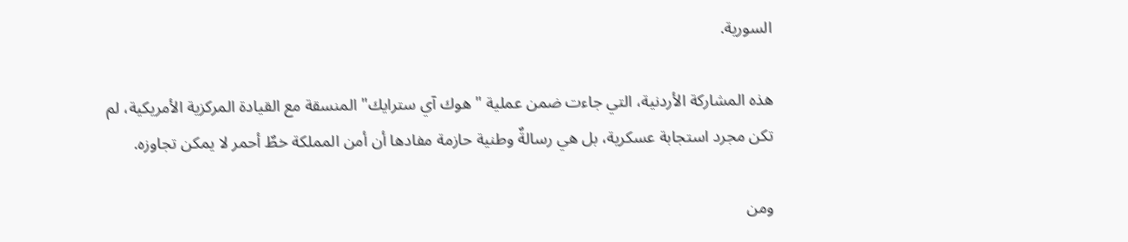السورية.

هذه المشاركة الأردنية، التي جاءت ضمن عملية "هوك آي سترايك" المنسقة مع القيادة المركزية الأمريكية، لم تكن مجرد استجابة عسكرية، بل هي رسالةٌ وطنية حازمة مفادها أن أمن المملكة خطٌ أحمر لا يمكن تجاوزه.

ومن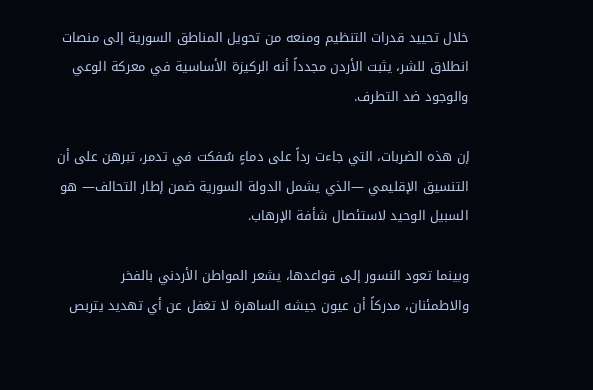خلال تحييد قدرات التنظيم ومنعه من تحويل المناطق السورية إلى منصات انطلاق للشر، يثبت الأردن مجدداً أنه الركيزة الأساسية في معركة الوعي والوجود ضد التطرف.

إن هذه الضربات، التي جاءت رداً على دماءٍ سُفكت في تدمر، تبرهن على أن التنسيق الإقليمي —الذي يشمل الدولة السورية ضمن إطار التحالف— هو السبيل الوحيد لاستئصال شأفة الإرهاب.

وبينما تعود النسور إلى قواعدها، يشعر المواطن الأردني بالفخر والاطمئنان، مدركاً أن عيون جيشه الساهرة لا تغفل عن أي تهديد يتربص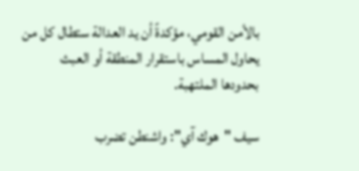بالأمن القومي، مؤكدةً أن يد العدالة ستطال كل من يحاول المساس باستقرار المنطقة أو العبث بحدودها الملتهبة.

سيف "هوك آي": واشنطن تضرب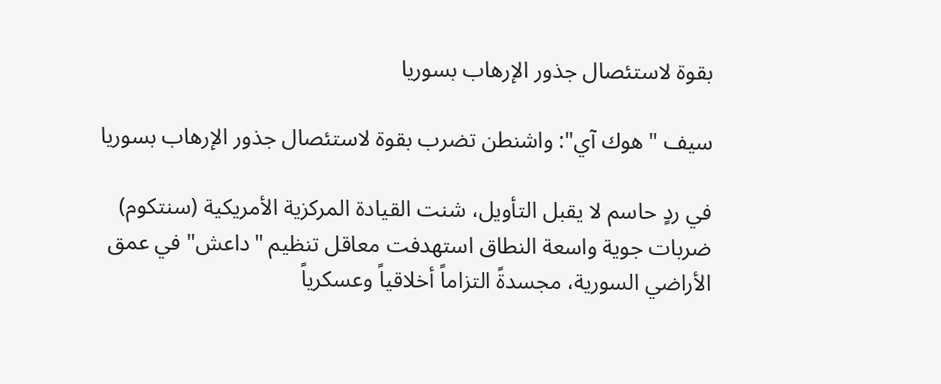بقوة لاستئصال جذور الإرهاب بسوريا

سيف "هوك آي": واشنطن تضرب بقوة لاستئصال جذور الإرهاب بسوريا

في ردٍ حاسم لا يقبل التأويل، شنت القيادة المركزية الأمريكية (سنتكوم) ضربات جوية واسعة النطاق استهدفت معاقل تنظيم "داعش" في عمق الأراضي السورية، مجسدةً التزاماً أخلاقياً وعسكرياً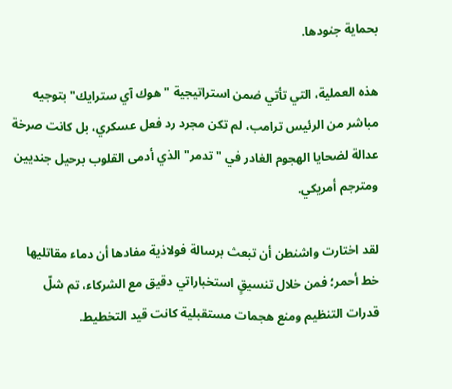بحماية جنودها.

هذه العملية، التي تأتي ضمن استراتيجية "هوك آي سترايك" بتوجيه مباشر من الرئيس ترامب، لم تكن مجرد رد فعل عسكري، بل كانت صرخة عدالة لضحايا الهجوم الغادر في "تدمر" الذي أدمى القلوب برحيل جنديين ومترجم أمريكي.

لقد اختارت واشنطن أن تبعث برسالة فولاذية مفادها أن دماء مقاتليها خط أحمر؛ فمن خلال تنسيقٍ استخباراتي دقيق مع الشركاء، تم شلّ قدرات التنظيم ومنع هجمات مستقبلية كانت قيد التخطيط.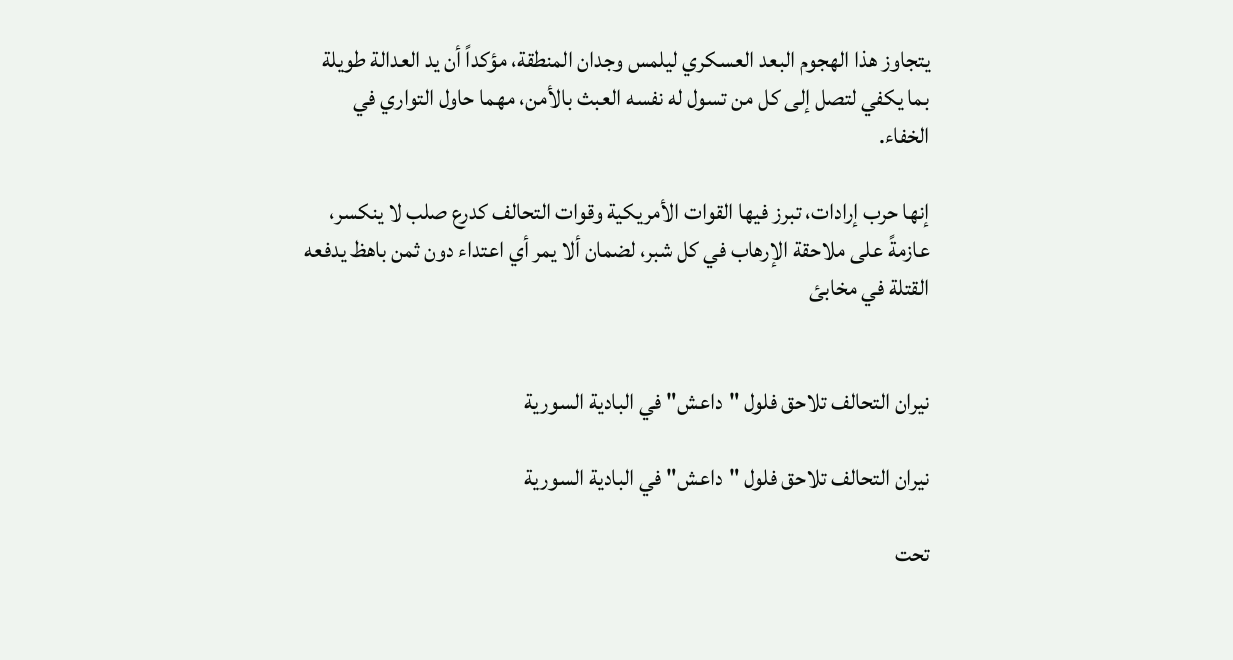يتجاوز هذا الهجوم البعد العسكري ليلمس وجدان المنطقة، مؤكداً أن يد العدالة طويلة بما يكفي لتصل إلى كل من تسول له نفسه العبث بالأمن، مهما حاول التواري في الخفاء.

إنها حرب إرادات، تبرز فيها القوات الأمريكية وقوات التحالف كدرع صلب لا ينكسر، عازمةً على ملاحقة الإرهاب في كل شبر، لضمان ألا يمر أي اعتداء دون ثمن باهظ يدفعه القتلة في مخابئ


نيران التحالف تلاحق فلول "داعش" في البادية السورية

نيران التحالف تلاحق فلول "داعش" في البادية السورية

تحت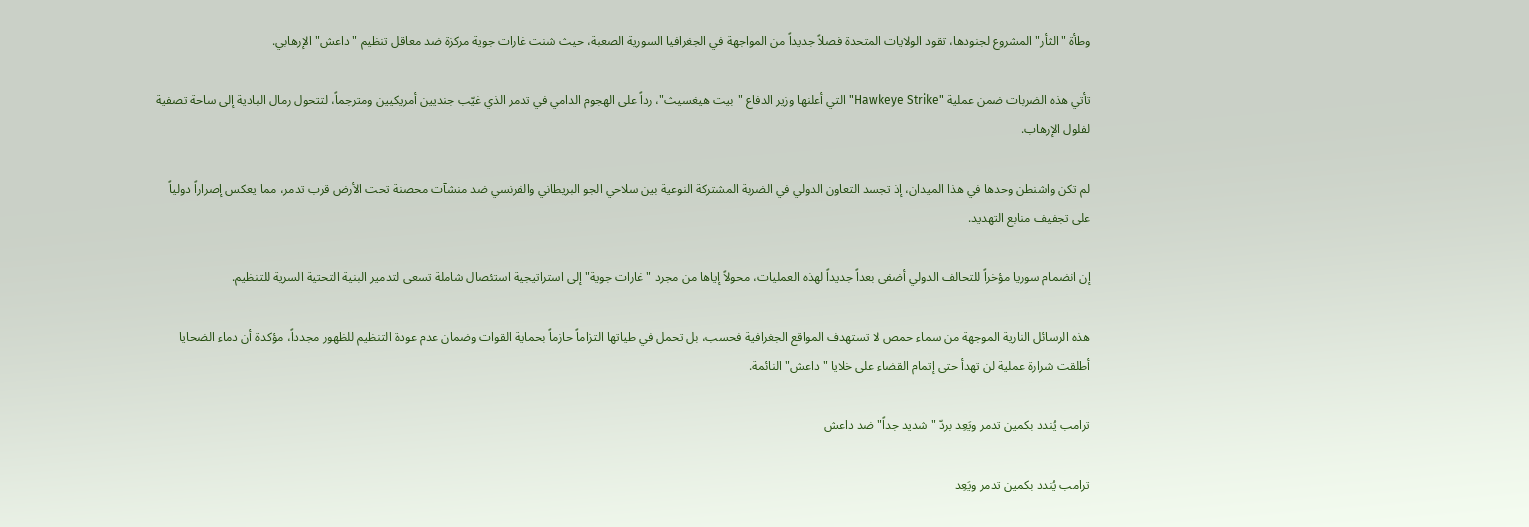وطأة "الثأر" المشروع لجنودها، تقود الولايات المتحدة فصلاً جديداً من المواجهة في الجغرافيا السورية الصعبة، حيث شنت غارات جوية مركزة ضد معاقل تنظيم "داعش" الإرهابي.

تأتي هذه الضربات ضمن عملية "Hawkeye Strike" التي أعلنها وزير الدفاع "بيت هيغسيث"، رداً على الهجوم الدامي في تدمر الذي غيّب جنديين أمريكيين ومترجماً، لتتحول رمال البادية إلى ساحة تصفية لفلول الإرهاب.

لم تكن واشنطن وحدها في هذا الميدان، إذ تجسد التعاون الدولي في الضربة المشتركة النوعية بين سلاحي الجو البريطاني والفرنسي ضد منشآت محصنة تحت الأرض قرب تدمر، مما يعكس إصراراً دولياً على تجفيف منابع التهديد.

إن انضمام سوريا مؤخراً للتحالف الدولي أضفى بعداً جديداً لهذه العمليات، محولاً إياها من مجرد "غارات جوية" إلى استراتيجية استئصال شاملة تسعى لتدمير البنية التحتية السرية للتنظيم.

هذه الرسائل النارية الموجهة من سماء حمص لا تستهدف المواقع الجغرافية فحسب، بل تحمل في طياتها التزاماً حازماً بحماية القوات وضمان عدم عودة التنظيم للظهور مجدداً، مؤكدة أن دماء الضحايا أطلقت شرارة عملية لن تهدأ حتى إتمام القضاء على خلايا "داعش" النائمة.

ترامب يُندد بكمين تدمر ويَعِد بردّ "شديد جداً" ضد داعش

ترامب يُندد بكمين تدمر ويَعِد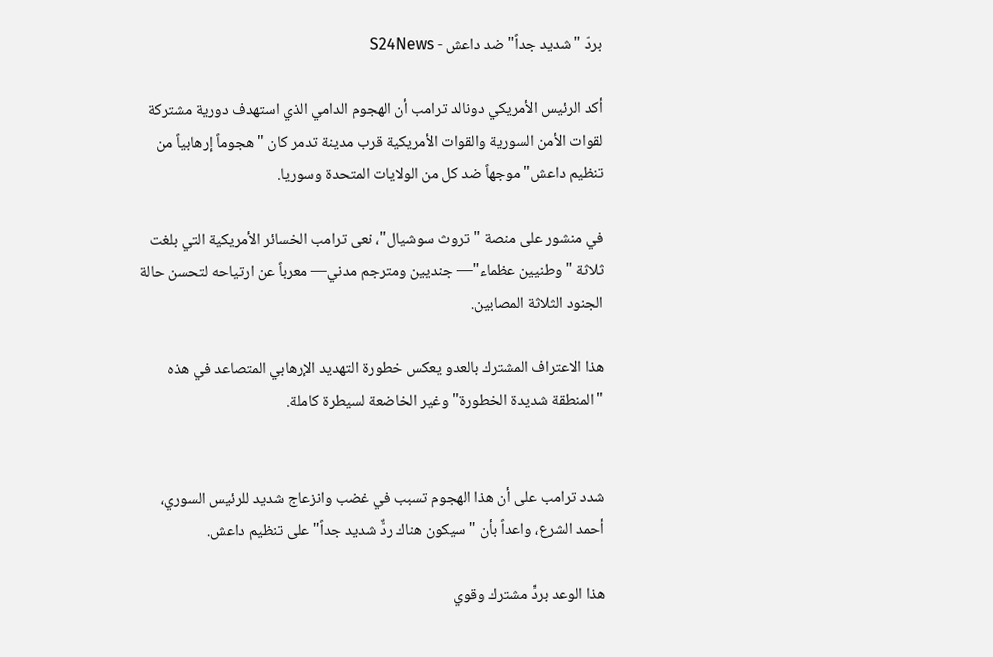بردّ "شديد جداً" ضد داعش - S24News

أكد الرئيس الأمريكي دونالد ترامب أن الهجوم الدامي الذي استهدف دورية مشتركة لقوات الأمن السورية والقوات الأمريكية قرب مدينة تدمر كان "هجوماً إرهابياً من تنظيم داعش" موجهاً ضد كل من الولايات المتحدة وسوريا.

في منشور على منصة "تروث سوشيال"، نعى ترامب الخسائر الأمريكية التي بلغت ثلاثة "وطنيين عظماء"— جنديين ومترجم مدني— معرباً عن ارتياحه لتحسن حالة الجنود الثلاثة المصابين.

هذا الاعتراف المشترك بالعدو يعكس خطورة التهديد الإرهابي المتصاعد في هذه "المنطقة شديدة الخطورة" وغير الخاضعة لسيطرة كاملة.


شدد ترامب على أن هذا الهجوم تسبب في غضب وانزعاج شديد للرئيس السوري، أحمد الشرع، واعداً بأن "سيكون هناك ردٌّ شديد جداً" على تنظيم داعش.

هذا الوعد بردٍّ مشترك وقوي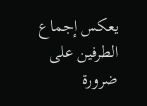يعكس إجماع الطرفين على ضرورة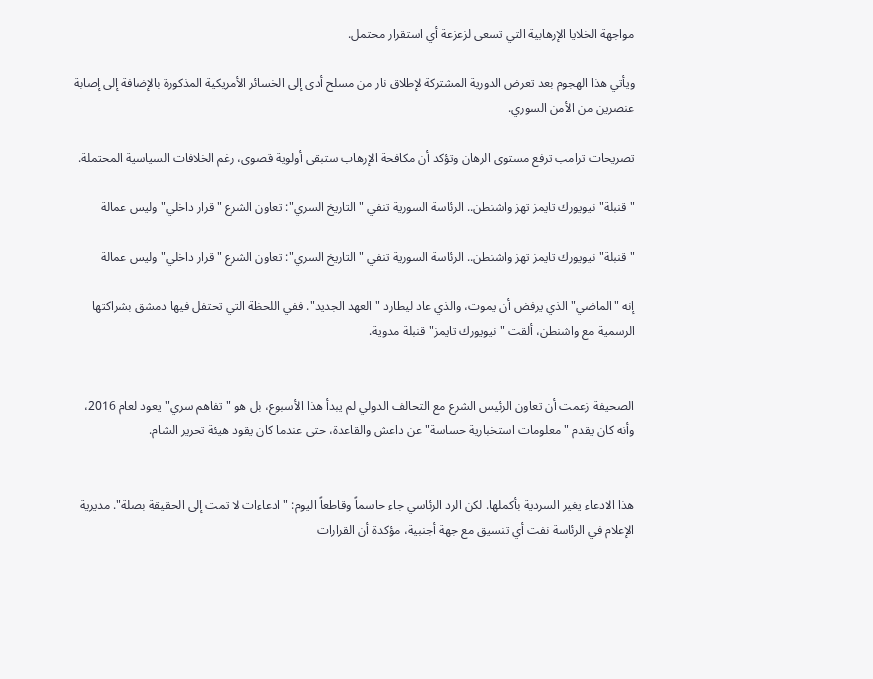مواجهة الخلايا الإرهابية التي تسعى لزعزعة أي استقرار محتمل.

ويأتي هذا الهجوم بعد تعرض الدورية المشتركة لإطلاق نار من مسلح أدى إلى الخسائر الأمريكية المذكورة بالإضافة إلى إصابة عنصرين من الأمن السوري.

تصريحات ترامب ترفع مستوى الرهان وتؤكد أن مكافحة الإرهاب ستبقى أولوية قصوى، رغم الخلافات السياسية المحتملة.

"قنبلة" نيويورك تايمز تهز واشنطن.. الرئاسة السورية تنفي "التاريخ السري": تعاون الشرع "قرار داخلي" وليس عمالة

"قنبلة" نيويورك تايمز تهز واشنطن.. الرئاسة السورية تنفي "التاريخ السري": تعاون الشرع "قرار داخلي" وليس عمالة

إنه "الماضي" الذي يرفض أن يموت، والذي عاد ليطارد "العهد الجديد". ففي اللحظة التي تحتفل فيها دمشق بشراكتها الرسمية مع واشنطن، ألقت "نيويورك تايمز" قنبلة مدوية.


الصحيفة زعمت أن تعاون الرئيس الشرع مع التحالف الدولي لم يبدأ هذا الأسبوع، بل هو "تفاهم سري" يعود لعام 2016، وأنه كان يقدم "معلومات استخبارية حساسة" عن داعش والقاعدة، حتى عندما كان يقود هيئة تحرير الشام.


هذا الادعاء يغير السردية بأكملها. لكن الرد الرئاسي جاء حاسماً وقاطعاً اليوم: "ادعاءات لا تمت إلى الحقيقة بصلة". مديرية الإعلام في الرئاسة نفت أي تنسيق مع جهة أجنبية، مؤكدة أن القرارات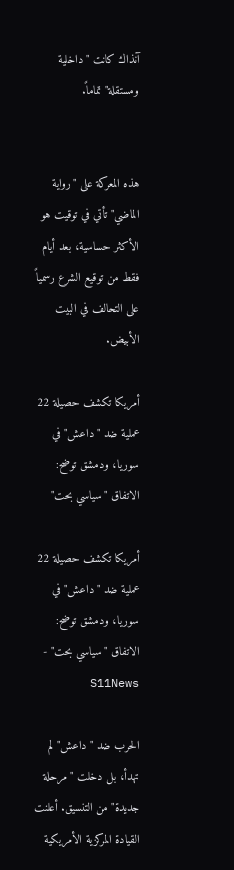آنذاك كانت "داخلية ومستقلة" تماماً.


هذه المعركة على "رواية الماضي" تأتي في توقيت هو الأكثر حساسية، بعد أيام فقط من توقيع الشرع رسمياً على التحالف في البيت الأبيض.

أمريكا تكشف حصيلة 22 عملية ضد "داعش" في سوريا، ودمشق توضح: الاتفاق "سياسي بحت"

أمريكا تكشف حصيلة 22 عملية ضد "داعش" في سوريا، ودمشق توضح: الاتفاق "سياسي بحت" - S11News

الحرب ضد "داعش" لم تهدأ، بل دخلت "مرحلة جديدة" من التنسيق. أعلنت القيادة المركزية الأمريكية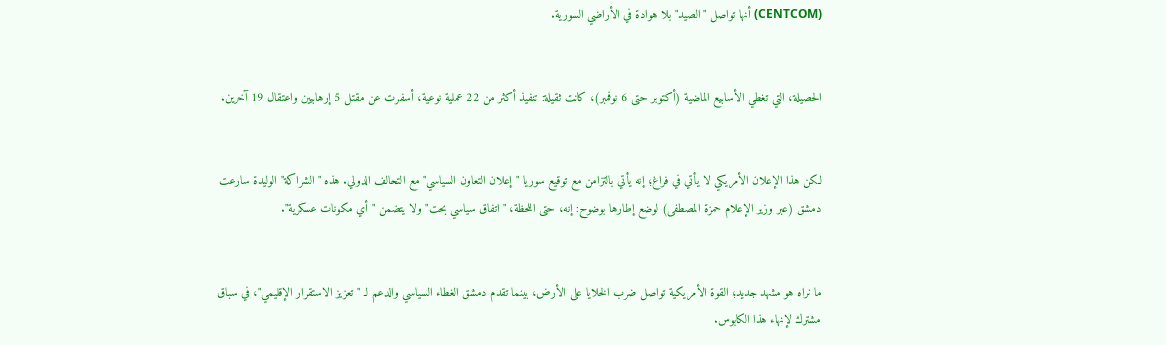(CENTCOM) أنها تواصل "الصيد" بلا هوادة في الأراضي السورية.


الحصيلة، التي تغطي الأسابيع الماضية (أكتوبر حتى 6 نوفمبر)، كانت ثقيلة: تنفيذ أكثر من 22 عملية نوعية، أسفرت عن مقتل 5 إرهابيين واعتقال 19 آخرين.


لكن هذا الإعلان الأمريكي لا يأتي في فراغ؛ إنه يأتي بالتزامن مع توقيع سوريا "إعلان التعاون السياسي" مع التحالف الدولي. هذه "الشراكة" الوليدة سارعت دمشق (عبر وزير الإعلام حمزة المصطفى) لوضع إطارها بوضوح: إنه، حتى اللحظة، "اتفاق سياسي بحت" ولا يتضمن "أي مكونات عسكرية".


ما نراه هو مشهد جديد؛ القوة الأمريكية تواصل ضرب الخلايا على الأرض، بينما تقدم دمشق الغطاء السياسي والدعم لـ "تعزيز الاستقرار الإقليمي"، في سباق مشترك لإنهاء هذا الكابوس.